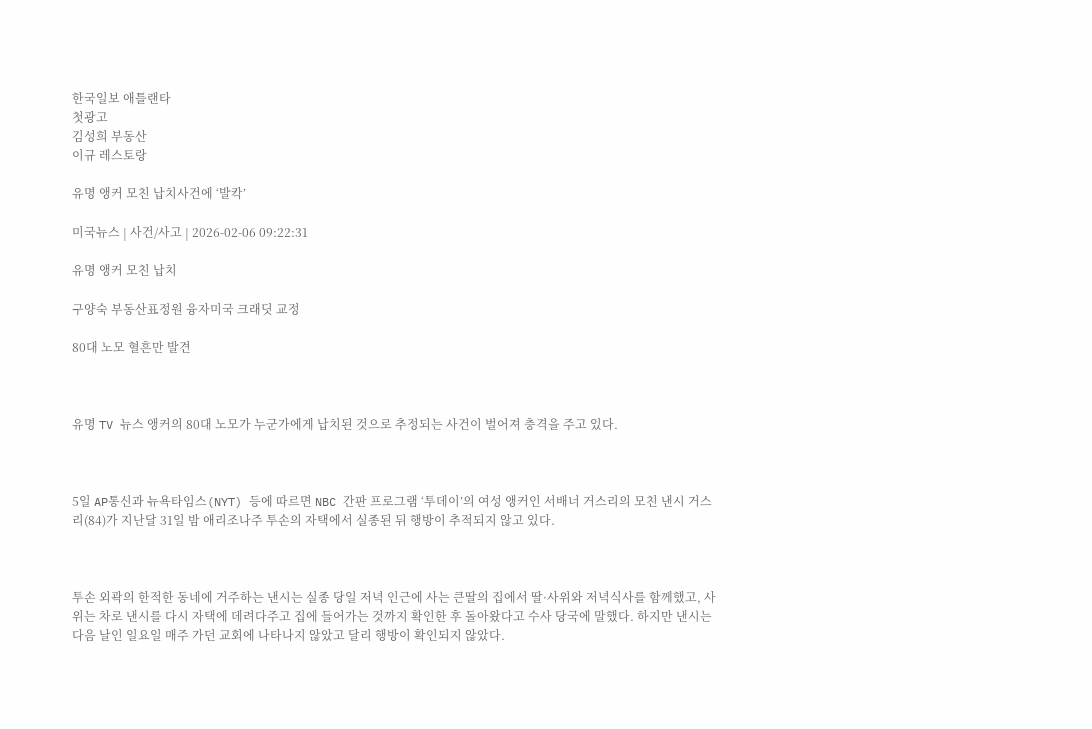한국일보 애틀랜타
첫광고
김성희 부동산
이규 레스토랑

유명 앵커 모친 납치사건에 ‘발칵’

미국뉴스 | 사건/사고 | 2026-02-06 09:22:31

유명 앵커 모친 납치

구양숙 부동산표정원 융자미국 크래딧 교정

80대 노모 혈흔만 발견



유명 TV 뉴스 앵커의 80대 노모가 누군가에게 납치된 것으로 추정되는 사건이 벌어져 충격을 주고 있다.



5일 AP통신과 뉴욕타임스(NYT) 등에 따르면 NBC 간판 프로그램 ‘투데이’의 여성 앵커인 서배너 거스리의 모친 낸시 거스리(84)가 지난달 31일 밤 애리조나주 투손의 자택에서 실종된 뒤 행방이 추적되지 않고 있다.



투손 외곽의 한적한 동네에 거주하는 낸시는 실종 당일 저녁 인근에 사는 큰딸의 집에서 딸·사위와 저녁식사를 함께했고, 사위는 차로 낸시를 다시 자택에 데려다주고 집에 들어가는 것까지 확인한 후 돌아왔다고 수사 당국에 말했다. 하지만 낸시는 다음 날인 일요일 매주 가던 교회에 나타나지 않았고 달리 행방이 확인되지 않았다.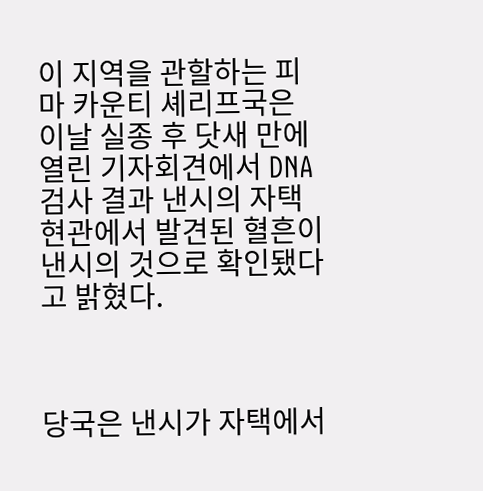이 지역을 관할하는 피마 카운티 셰리프국은 이날 실종 후 닷새 만에 열린 기자회견에서 DNA 검사 결과 낸시의 자택 현관에서 발견된 혈흔이 낸시의 것으로 확인됐다고 밝혔다.



당국은 낸시가 자택에서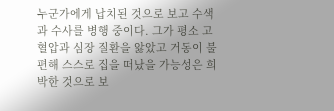누군가에게 납치된 것으로 보고 수색과 수사를 병행 중이다. 그가 평소 고혈압과 심장 질환을 앓았고 거동이 불편해 스스로 집을 떠났을 가능성은 희박한 것으로 보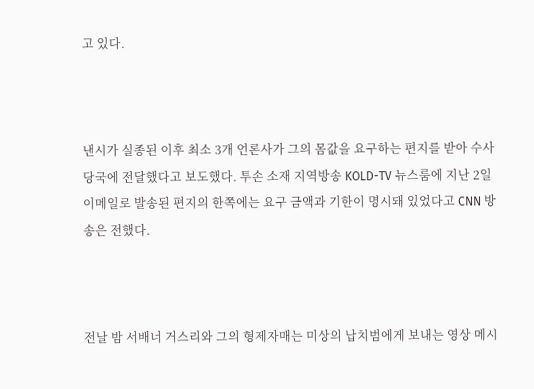고 있다.



낸시가 실종된 이후 최소 3개 언론사가 그의 몸값을 요구하는 편지를 받아 수사 당국에 전달했다고 보도했다. 투손 소재 지역방송 KOLD-TV 뉴스룸에 지난 2일 이메일로 발송된 편지의 한쪽에는 요구 금액과 기한이 명시돼 있었다고 CNN 방송은 전했다.



전날 밤 서배너 거스리와 그의 형제자매는 미상의 납치범에게 보내는 영상 메시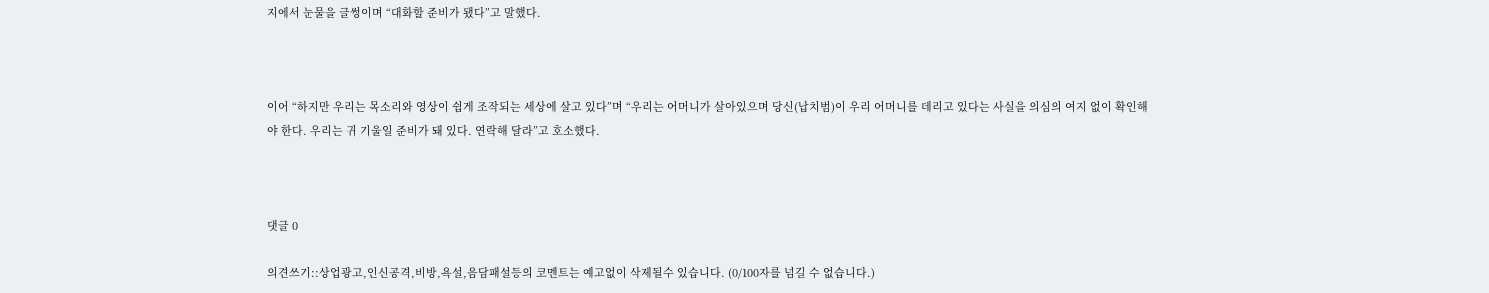지에서 눈물을 글썽이며 “대화할 준비가 됐다”고 말했다.



이어 “하지만 우리는 목소리와 영상이 쉽게 조작되는 세상에 살고 있다”며 “우리는 어머니가 살아있으며 당신(납치범)이 우리 어머니를 데리고 있다는 사실을 의심의 여지 없이 확인해야 한다. 우리는 귀 기울일 준비가 돼 있다. 연락해 달라”고 호소했다.



댓글 0

의견쓰기::상업광고,인신공격,비방,욕설,음담패설등의 코멘트는 예고없이 삭제될수 있습니다. (0/100자를 넘길 수 없습니다.)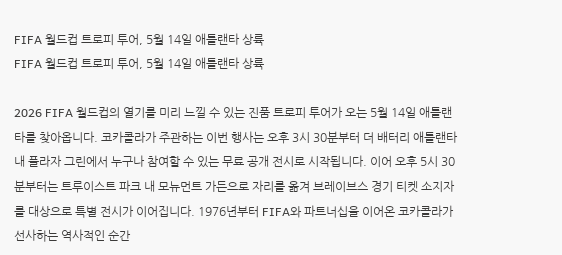FIFA 월드컵 트로피 투어, 5월 14일 애틀랜타 상륙
FIFA 월드컵 트로피 투어, 5월 14일 애틀랜타 상륙

2026 FIFA 월드컵의 열기를 미리 느낄 수 있는 진품 트로피 투어가 오는 5월 14일 애틀랜타를 찾아옵니다. 코카콜라가 주관하는 이번 행사는 오후 3시 30분부터 더 배터리 애틀랜타 내 플라자 그린에서 누구나 참여할 수 있는 무료 공개 전시로 시작됩니다. 이어 오후 5시 30분부터는 트루이스트 파크 내 모뉴먼트 가든으로 자리를 옮겨 브레이브스 경기 티켓 소지자를 대상으로 특별 전시가 이어집니다. 1976년부터 FIFA와 파트너십을 이어온 코카콜라가 선사하는 역사적인 순간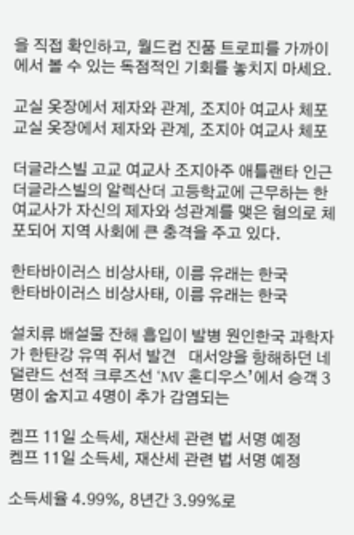을 직접 확인하고, 월드컵 진품 트로피를 가까이에서 볼 수 있는 독점적인 기회를 놓치지 마세요.

교실 옷장에서 제자와 관계, 조지아 여교사 체포
교실 옷장에서 제자와 관계, 조지아 여교사 체포

더글라스빌 고교 여교사 조지아주 애틀랜타 인근 더글라스빌의 알렉산더 고등학교에 근무하는 한 여교사가 자신의 제자와 성관계를 맺은 혐의로 체포되어 지역 사회에 큰 충격을 주고 있다.

한타바이러스 비상사태, 이름 유래는 한국
한타바이러스 비상사태, 이름 유래는 한국

설치류 배설물 잔해 흡입이 발병 원인한국 과학자가 한탄강 유역 쥐서 발견   대서양을 항해하던 네덜란드 선적 크루즈선 ‘MV 혼디우스’에서 승객 3명이 숨지고 4명이 추가 감염되는

켐프 11일 소득세, 재산세 관련 법 서명 예정
켐프 11일 소득세, 재산세 관련 법 서명 예정

소득세율 4.99%, 8년간 3.99%로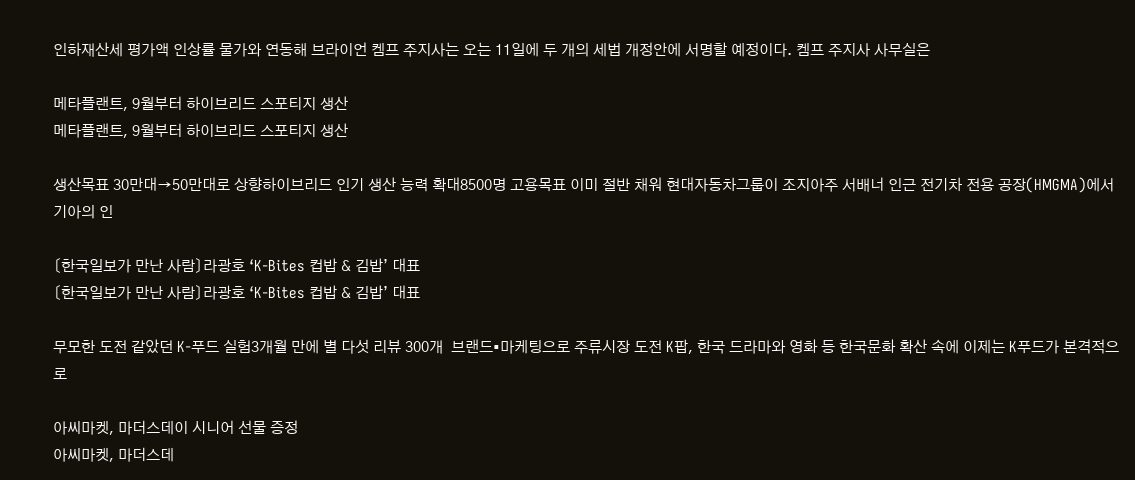인하재산세 평가액 인상률 물가와 연동해 브라이언 켐프 주지사는 오는 11일에 두 개의 세법 개정안에 서명할 예정이다. 켐프 주지사 사무실은

메타플랜트, 9월부터 하이브리드 스포티지 생산
메타플랜트, 9월부터 하이브리드 스포티지 생산

생산목표 30만대→50만대로 상향하이브리드 인기 생산 능력 확대8500명 고용목표 이미 절반 채워 현대자동차그룹이 조지아주 서배너 인근 전기차 전용 공장(HMGMA)에서 기아의 인

〔한국일보가 만난 사람〕라광호 ‘K-Bites 컵밥 & 김밥’ 대표
〔한국일보가 만난 사람〕라광호 ‘K-Bites 컵밥 & 김밥’ 대표

무모한 도전 같았던 K-푸드 실험3개월 만에 별 다섯 리뷰 300개  브랜드▪마케팅으로 주류시장 도전 K팝, 한국 드라마와 영화 등 한국문화 확산 속에 이제는 K푸드가 본격적으로

아씨마켓, 마더스데이 시니어 선물 증정
아씨마켓, 마더스데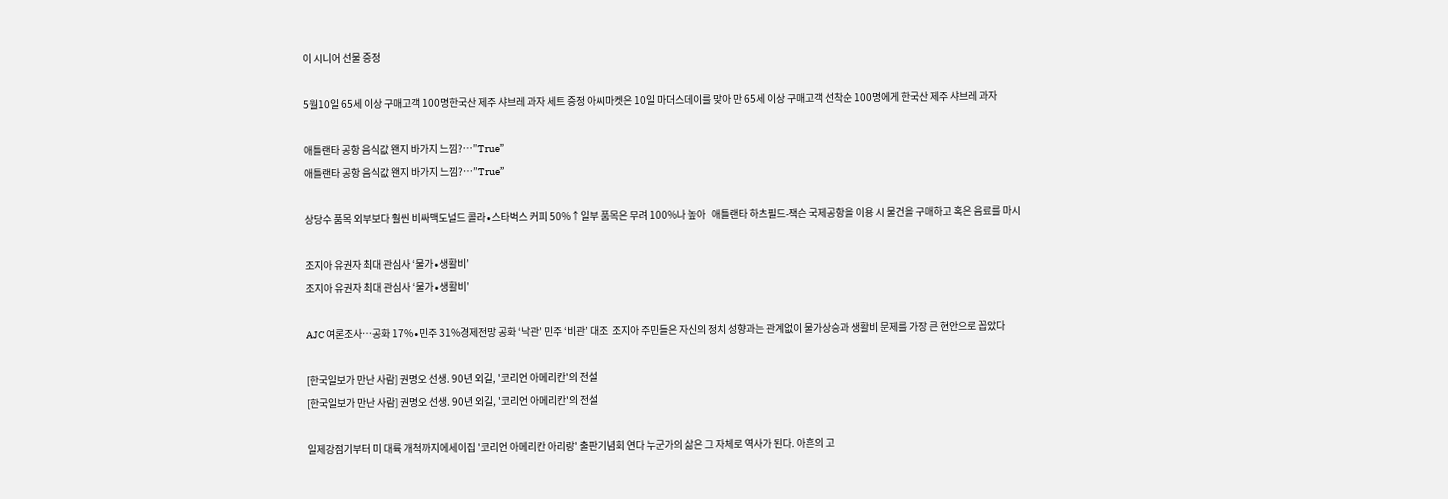이 시니어 선물 증정

5월10일 65세 이상 구매고객 100명한국산 제주 샤브레 과자 세트 증정 아씨마켓은 10일 마더스데이를 맞아 만 65세 이상 구매고객 선착순 100명에게 한국산 제주 샤브레 과자

애틀랜타 공항 음식값 왠지 바가지 느낌?…”True”
애틀랜타 공항 음식값 왠지 바가지 느낌?…”True”

상당수 품목 외부보다 훨씬 비싸맥도널드 콜라∙스타벅스 커피 50%↑일부 품목은 무려 100%나 높아   애틀랜타 하츠필드-잭슨 국제공항을 이용 시 물건을 구매하고 혹은 음료를 마시

조지아 유권자 최대 관심사 ‘물가∙생활비’
조지아 유권자 최대 관심사 ‘물가∙생활비’

AJC 여론조사…공화 17%∙민주 31%경제전망 공화 ‘낙관’ 민주 ‘비관’ 대조  조지아 주민들은 자신의 정치 성향과는 관계없이 물가상승과 생활비 문제를 가장 큰 현안으로 꼽았다

[한국일보가 만난 사람] 권명오 선생. 90년 외길, '코리언 아메리칸'의 전설
[한국일보가 만난 사람] 권명오 선생. 90년 외길, '코리언 아메리칸'의 전설

일제강점기부터 미 대륙 개척까지에세이집 '코리언 아메리칸 아리랑' 출판기념회 연다 누군가의 삶은 그 자체로 역사가 된다. 아흔의 고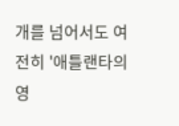개를 넘어서도 여전히 '애틀랜타의 영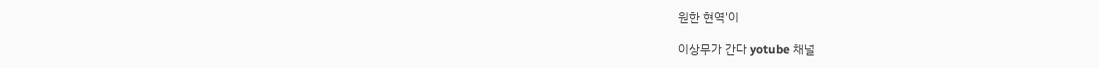원한 현역'이

이상무가 간다 yotube 채널